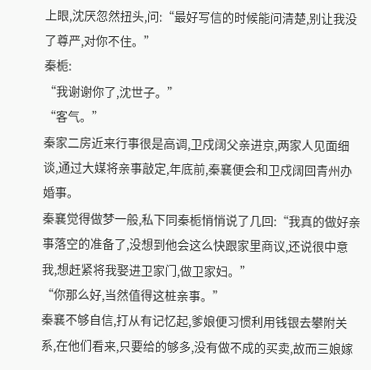上眼,沈厌忽然扭头,问:“最好写信的时候能问清楚,别让我没了尊严,对你不住。”
秦栀:
“我谢谢你了,沈世子。”
“客气。”
秦家二房近来行事很是高调,卫戍阔父亲进京,两家人见面细谈,通过大媒将亲事敲定,年底前,秦襄便会和卫戍阔回青州办婚事。
秦襄觉得做梦一般,私下同秦栀悄悄说了几回:“我真的做好亲事落空的准备了,没想到他会这么快跟家里商议,还说很中意我,想赶紧将我娶进卫家门,做卫家妇。”
“你那么好,当然值得这桩亲事。”
秦襄不够自信,打从有记忆起,爹娘便习惯利用钱银去攀附关系,在他们看来,只要给的够多,没有做不成的买卖,故而三娘嫁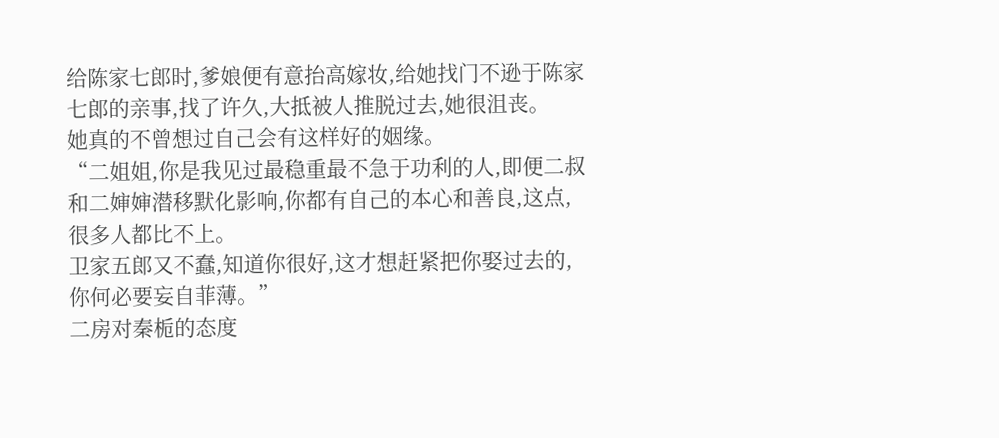给陈家七郎时,爹娘便有意抬高嫁妆,给她找门不逊于陈家七郎的亲事,找了许久,大抵被人推脱过去,她很沮丧。
她真的不曾想过自己会有这样好的姻缘。
“二姐姐,你是我见过最稳重最不急于功利的人,即便二叔和二婶婶潜移默化影响,你都有自己的本心和善良,这点,很多人都比不上。
卫家五郎又不蠢,知道你很好,这才想赶紧把你娶过去的,你何必要妄自菲薄。”
二房对秦栀的态度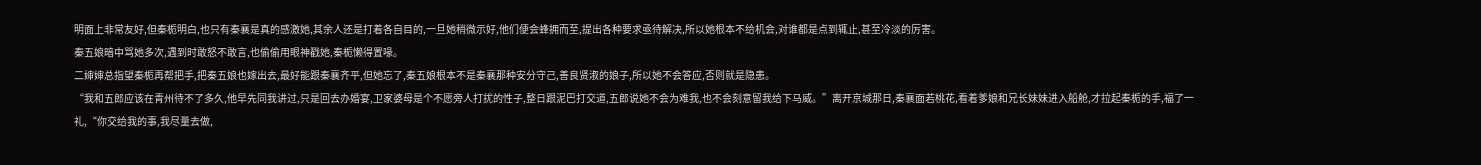明面上非常友好,但秦栀明白,也只有秦襄是真的感激她,其余人还是打着各自目的,一旦她稍微示好,他们便会蜂拥而至,提出各种要求亟待解决,所以她根本不给机会,对谁都是点到辄止,甚至冷淡的厉害。
秦五娘暗中骂她多次,遇到时敢怒不敢言,也偷偷用眼神戳她,秦栀懒得置喙。
二婶婶总指望秦栀再帮把手,把秦五娘也嫁出去,最好能跟秦襄齐平,但她忘了,秦五娘根本不是秦襄那种安分守己,善良贤淑的娘子,所以她不会答应,否则就是隐患。
“我和五郎应该在青州待不了多久,他早先同我讲过,只是回去办婚宴,卫家婆母是个不愿旁人打扰的性子,整日跟泥巴打交道,五郎说她不会为难我,也不会刻意留我给下马威。”离开京城那日,秦襄面若桃花,看着爹娘和兄长妹妹进入船舱,才拉起秦栀的手,福了一礼,“你交给我的事,我尽量去做,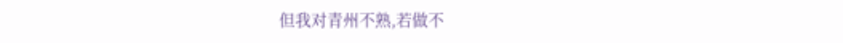但我对青州不熟,若做不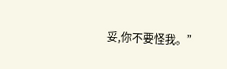妥,你不要怪我。”